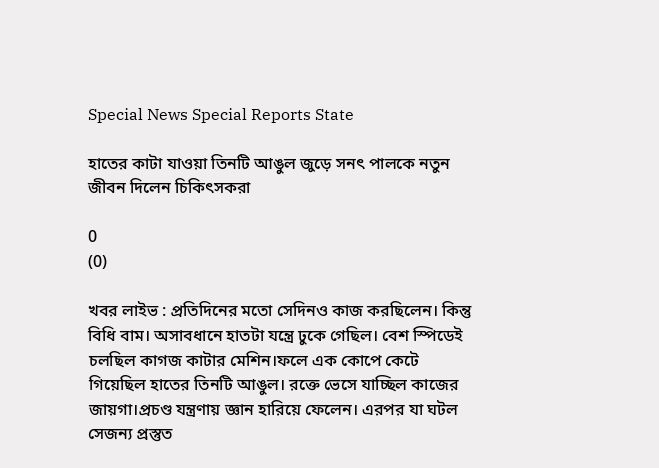Special News Special Reports State

হাতের কাটা যাওয়া তিনটি আঙুল জুড়ে সনৎ পালকে নতুন জীবন দিলেন চিকিৎসকরা

0
(0)

খবর লাইভ : প্রতিদিনের মতো সেদিনও কাজ করছিলেন। কিন্তু বিধি বাম। অসাবধানে হাতটা যন্ত্রে ঢুকে গেছিল। বেশ স্পিডেই চলছিল কাগজ কাটার মেশিন।ফলে এক কোপে কেটে গিয়েছিল হাতের তিনটি আঙুল। রক্তে ভেসে যাচ্ছিল কাজের জায়গা।প্রচণ্ড যন্ত্রণায় জ্ঞান হারিয়ে ফেলেন। এরপর যা ঘটল সেজন্য প্রস্তুত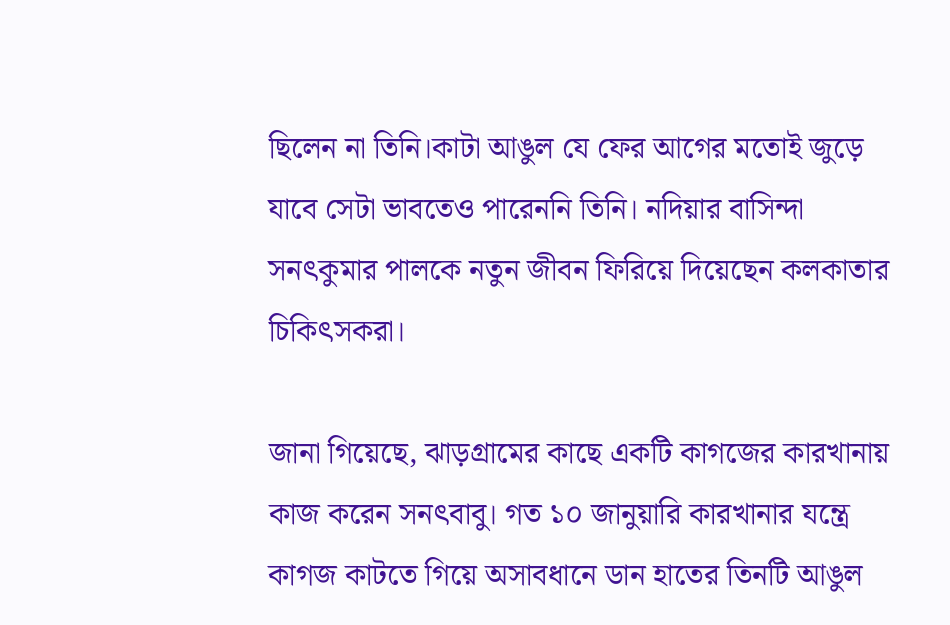ছিলেন না তিনি।কাটা আঙুল যে ফের আগের মতোই জুড়ে যাবে সেটা ভাবতেও পারেননি তিনি। নদিয়ার বাসিন্দা সনৎকুমার পালকে নতুন জীবন ফিরিয়ে দিয়েছেন কলকাতার চিকিৎসকরা।

জানা গিয়েছে, ঝাড়গ্রামের কাছে একটি কাগজের কারখানায় কাজ করেন সনৎবাবু। গত ১০ জানুয়ারি কারখানার যন্ত্রে কাগজ কাটতে গিয়ে অসাবধানে ডান হাতের তিনটি আঙুল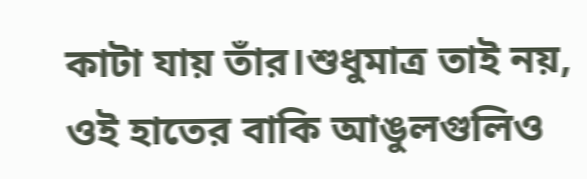কাটা যায় তাঁর।শুধুমাত্র তাই নয়, ওই হাতের বাকি আঙুলগুলিও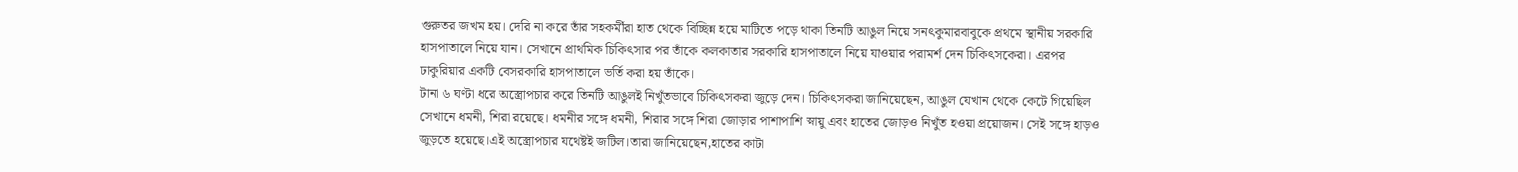গুরুতর জখম হয়। দেরি না করে তাঁর সহকর্মীরা হাত থেকে বিচ্ছিন্ন হয়ে মাটিতে পড়ে থাকা তিনটি আঙুল নিয়ে সনৎকুমারবাবুকে প্রথমে স্থানীয় সরকারি হাসপাতালে নিয়ে যান। সেখানে প্রাথমিক চিকিৎসার পর তাঁকে কলকাতার সরকারি হাসপাতালে নিয়ে যাওয়ার পরামর্শ দেন চিকিৎসকেরা। এরপর ঢাকুরিয়ার একটি বেসরকারি হাসপাতালে ভর্তি করা হয় তাঁকে।
টানা ৬ ঘণ্টা ধরে অস্ত্রোপচার করে তিনটি আঙুলই নিখুঁতভাবে চিকিৎসকরা জুড়ে দেন। চিকিৎসকরা জানিয়েছেন, আঙুল যেখান থেকে কেটে গিয়েছিল সেখানে ধমনী, শিরা রয়েছে। ধমনীর সঙ্গে ধমনী, শিরার সঙ্গে শিরা জোড়ার পাশাপাশি স্নায়ু এবং হাতের জোড়ও নিখুঁত হওয়া প্রয়োজন। সেই সঙ্গে হাড়ও জুড়তে হয়েছে।এই অস্ত্রোপচার যথেষ্টই জটিল।তারা জানিয়েছেন,হাতের কাটা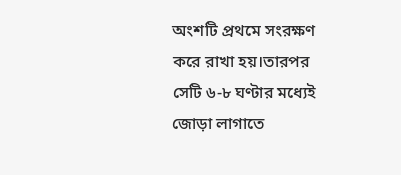অংশটি প্রথমে সংরক্ষণ করে রাখা হয়।তারপর সেটি ৬-৮ ঘণ্টার মধ্যেই জোড়া লাগাতে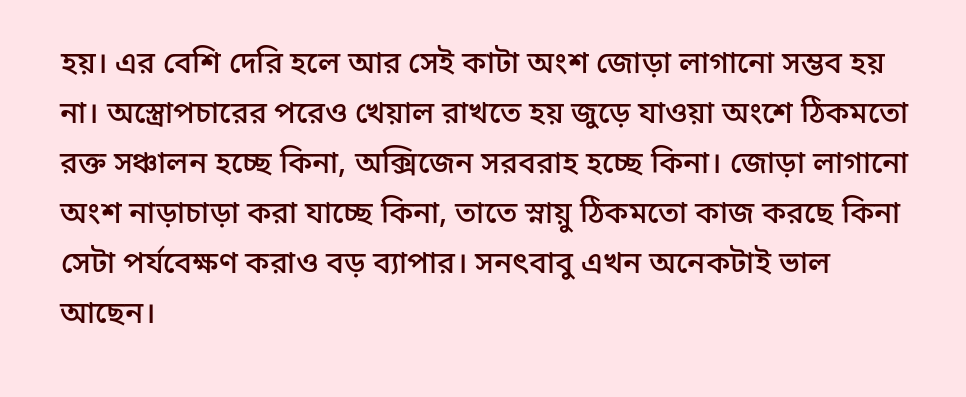হয়। এর বেশি দেরি হলে আর সেই কাটা অংশ জোড়া লাগানো সম্ভব হয় না। অস্ত্রোপচারের পরেও খেয়াল রাখতে হয় জুড়ে যাওয়া অংশে ঠিকমতো রক্ত সঞ্চালন হচ্ছে কিনা, অক্সিজেন সরবরাহ হচ্ছে কিনা। জোড়া লাগানো অংশ নাড়াচাড়া করা যাচ্ছে কিনা, তাতে স্নায়ু ঠিকমতো কাজ করছে কিনা সেটা পর্যবেক্ষণ করাও বড় ব্যাপার। সনৎবাবু এখন অনেকটাই ভাল আছেন।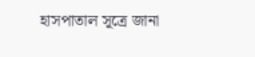হাসপাতাল সূত্রে জানা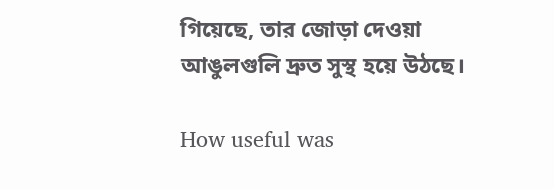গিয়েছে, তার জোড়া দেওয়া আঙুলগুলি দ্রুত সুস্থ হয়ে উঠছে।

How useful was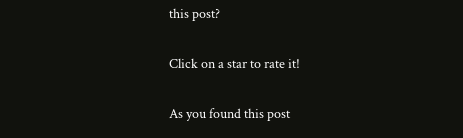this post?

Click on a star to rate it!

As you found this post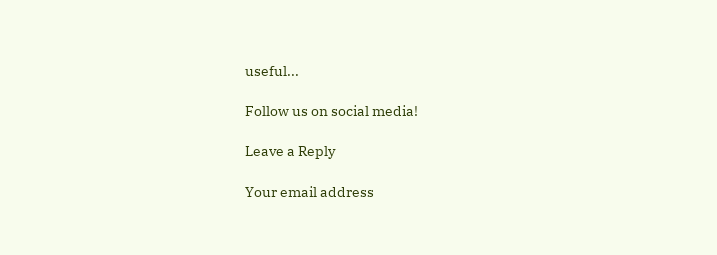useful...

Follow us on social media!

Leave a Reply

Your email address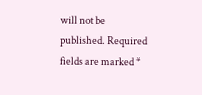will not be published. Required fields are marked *